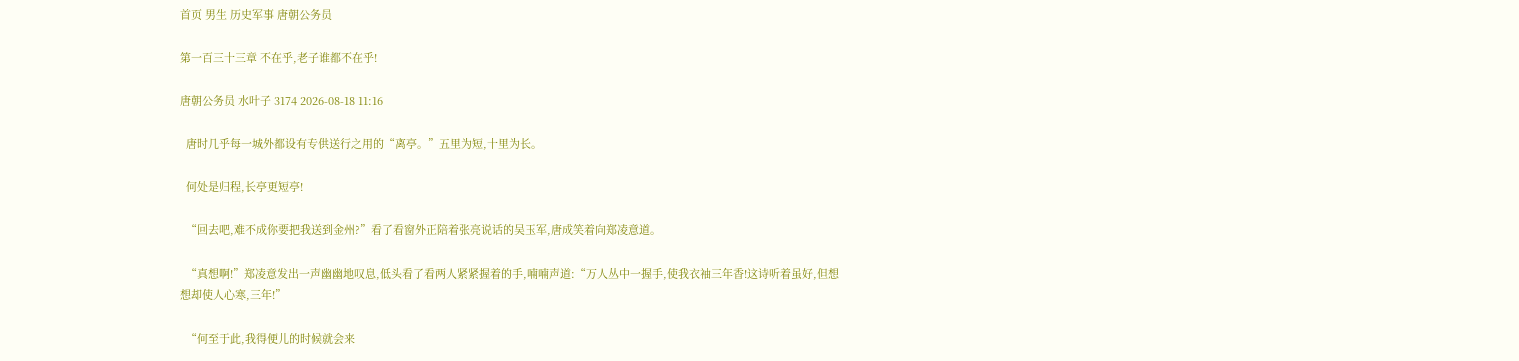首页 男生 历史军事 唐朝公务员

第一百三十三章 不在乎,老子谁都不在乎!

唐朝公务员 水叶子 3174 2026-08-18 11:16

  唐时几乎每一城外都设有专供送行之用的“离亭。”五里为短,十里为长。

  何处是归程,长亭更短亭!

  “回去吧,难不成你要把我送到金州?”看了看窗外正陪着张亮说话的吴玉军,唐成笑着向郑凌意道。

  “真想啊!”郑凌意发出一声幽幽地叹息,低头看了看两人紧紧握着的手,喃喃声道:“万人丛中一握手,使我衣袖三年香!这诗听着虽好,但想想却使人心寒,三年!”

  “何至于此,我得便儿的时候就会来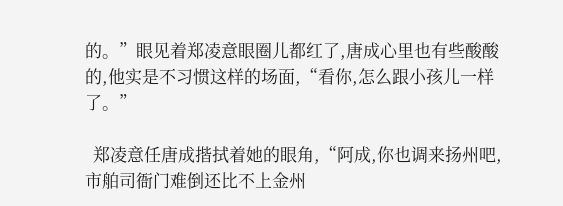的。”眼见着郑凌意眼圈儿都红了,唐成心里也有些酸酸的,他实是不习惯这样的场面,“看你,怎么跟小孩儿一样了。”

  郑凌意任唐成揩拭着她的眼角,“阿成,你也调来扬州吧,市舶司衙门难倒还比不上金州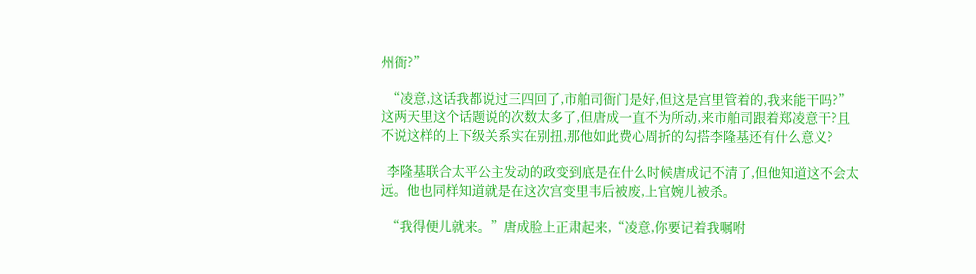州衙?”

  “凌意,这话我都说过三四回了,市舶司衙门是好,但这是宫里管着的,我来能干吗?”这两天里这个话题说的次数太多了,但唐成一直不为所动,来市舶司跟着郑凌意干?且不说这样的上下级关系实在别扭,那他如此费心周折的勾搭李隆基还有什么意义?

  李隆基联合太平公主发动的政变到底是在什么时候唐成记不清了,但他知道这不会太远。他也同样知道就是在这次宫变里韦后被废,上官婉儿被杀。

  “我得便儿就来。”唐成脸上正肃起来,“凌意,你要记着我嘱咐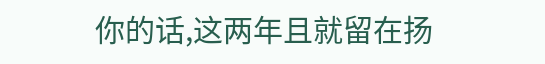你的话,这两年且就留在扬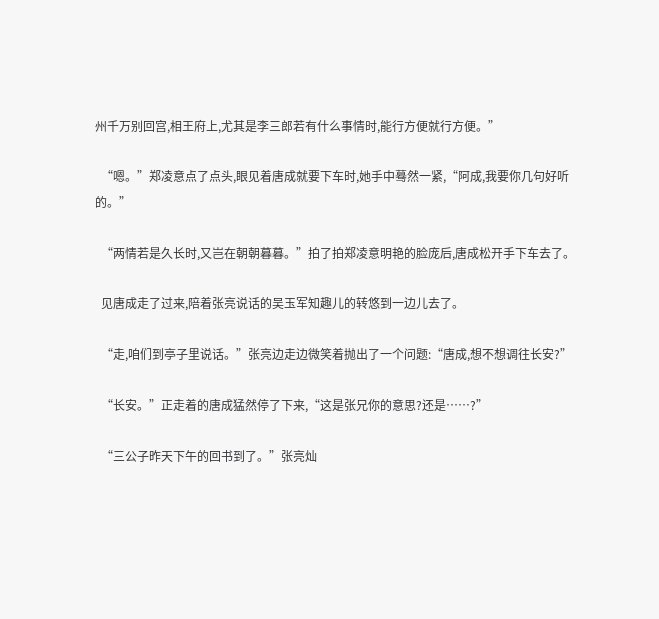州千万别回宫,相王府上,尤其是李三郎若有什么事情时,能行方便就行方便。”

  “嗯。”郑凌意点了点头,眼见着唐成就要下车时,她手中蓦然一紧,“阿成,我要你几句好听的。”

  “两情若是久长时,又岂在朝朝暮暮。”拍了拍郑凌意明艳的脸庞后,唐成松开手下车去了。

  见唐成走了过来,陪着张亮说话的吴玉军知趣儿的转悠到一边儿去了。

  “走,咱们到亭子里说话。”张亮边走边微笑着抛出了一个问题:“唐成,想不想调往长安?”

  “长安。”正走着的唐成猛然停了下来,“这是张兄你的意思?还是……?”

  “三公子昨天下午的回书到了。”张亮灿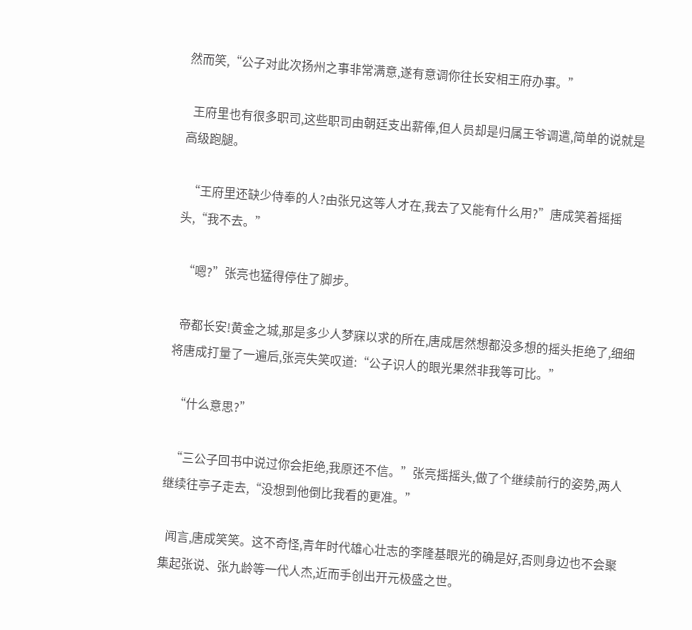然而笑,“公子对此次扬州之事非常满意,遂有意调你往长安相王府办事。”

  王府里也有很多职司,这些职司由朝廷支出薪俸,但人员却是归属王爷调遣,简单的说就是高级跑腿。

  “王府里还缺少侍奉的人?由张兄这等人才在,我去了又能有什么用?”唐成笑着摇摇头,“我不去。”

  “嗯?”张亮也猛得停住了脚步。

  帝都长安!黄金之城,那是多少人梦寐以求的所在,唐成居然想都没多想的摇头拒绝了,细细将唐成打量了一遍后,张亮失笑叹道:“公子识人的眼光果然非我等可比。”

  “什么意思?”

  “三公子回书中说过你会拒绝,我原还不信。”张亮摇摇头,做了个继续前行的姿势,两人继续往亭子走去,“没想到他倒比我看的更准。”

  闻言,唐成笑笑。这不奇怪,青年时代雄心壮志的李隆基眼光的确是好,否则身边也不会聚集起张说、张九龄等一代人杰,近而手创出开元极盛之世。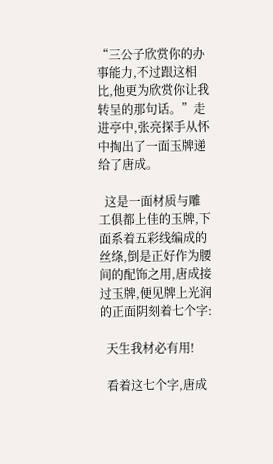“三公子欣赏你的办事能力,不过跟这相比,他更为欣赏你让我转呈的那句话。”走进亭中,张亮探手从怀中掏出了一面玉牌递给了唐成。

  这是一面材质与雕工俱都上佳的玉牌,下面系着五彩线编成的丝绦,倒是正好作为腰间的配饰之用,唐成接过玉牌,便见牌上光润的正面阴刻着七个字:

  天生我材必有用!

  看着这七个字,唐成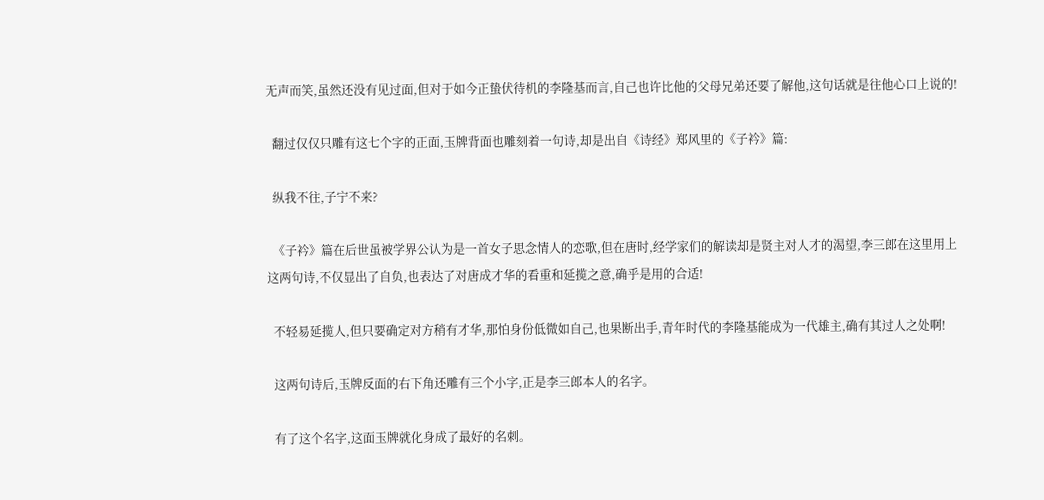无声而笑,虽然还没有见过面,但对于如今正蛰伏待机的李隆基而言,自己也许比他的父母兄弟还要了解他,这句话就是往他心口上说的!

  翻过仅仅只雕有这七个字的正面,玉牌背面也雕刻着一句诗,却是出自《诗经》郑风里的《子衿》篇:

  纵我不往,子宁不来?

  《子衿》篇在后世虽被学界公认为是一首女子思念情人的恋歌,但在唐时,经学家们的解读却是贤主对人才的渴望,李三郎在这里用上这两句诗,不仅显出了自负,也表达了对唐成才华的看重和延揽之意,确乎是用的合适!

  不轻易延揽人,但只要确定对方稍有才华,那怕身份低微如自己,也果断出手,青年时代的李隆基能成为一代雄主,确有其过人之处啊!

  这两句诗后,玉牌反面的右下角还雕有三个小字,正是李三郎本人的名字。

  有了这个名字,这面玉牌就化身成了最好的名刺。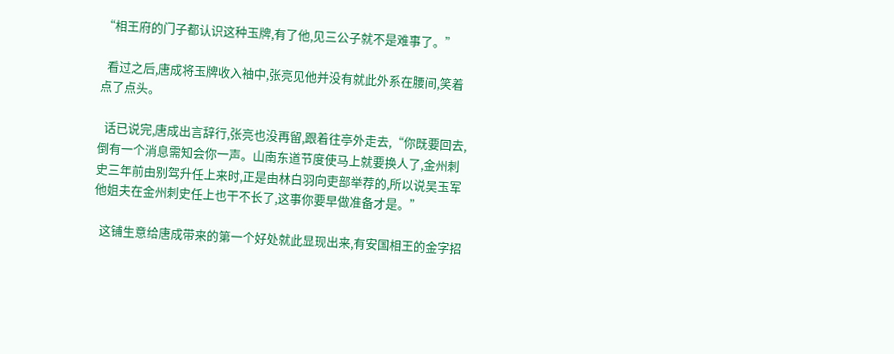“相王府的门子都认识这种玉牌,有了他,见三公子就不是难事了。”

  看过之后,唐成将玉牌收入袖中,张亮见他并没有就此外系在腰间,笑着点了点头。

  话已说完,唐成出言辞行,张亮也没再留,跟着往亭外走去,“你既要回去,倒有一个消息需知会你一声。山南东道节度使马上就要换人了,金州刺史三年前由别驾升任上来时,正是由林白羽向吏部举荐的,所以说吴玉军他姐夫在金州刺史任上也干不长了,这事你要早做准备才是。”

  这铺生意给唐成带来的第一个好处就此显现出来,有安国相王的金字招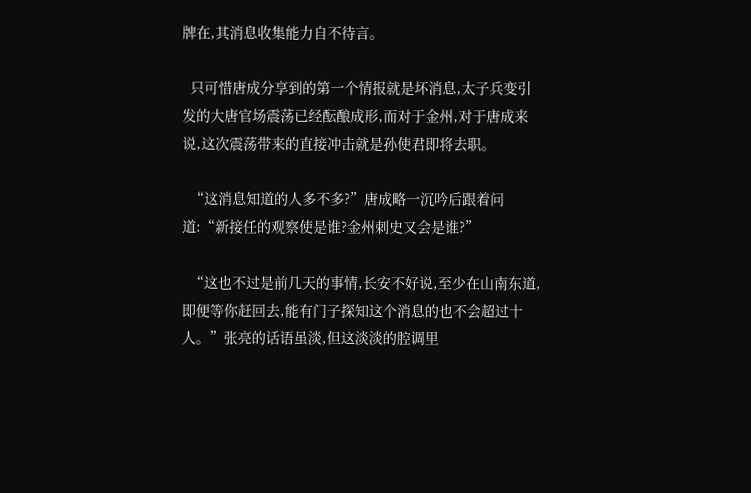牌在,其消息收集能力自不待言。

  只可惜唐成分享到的第一个情报就是坏消息,太子兵变引发的大唐官场震荡已经酝酿成形,而对于金州,对于唐成来说,这次震荡带来的直接冲击就是孙使君即将去职。

  “这消息知道的人多不多?”唐成略一沉吟后跟着问道:“新接任的观察使是谁?金州刺史又会是谁?”

  “这也不过是前几天的事情,长安不好说,至少在山南东道,即便等你赶回去,能有门子探知这个消息的也不会超过十人。”张亮的话语虽淡,但这淡淡的腔调里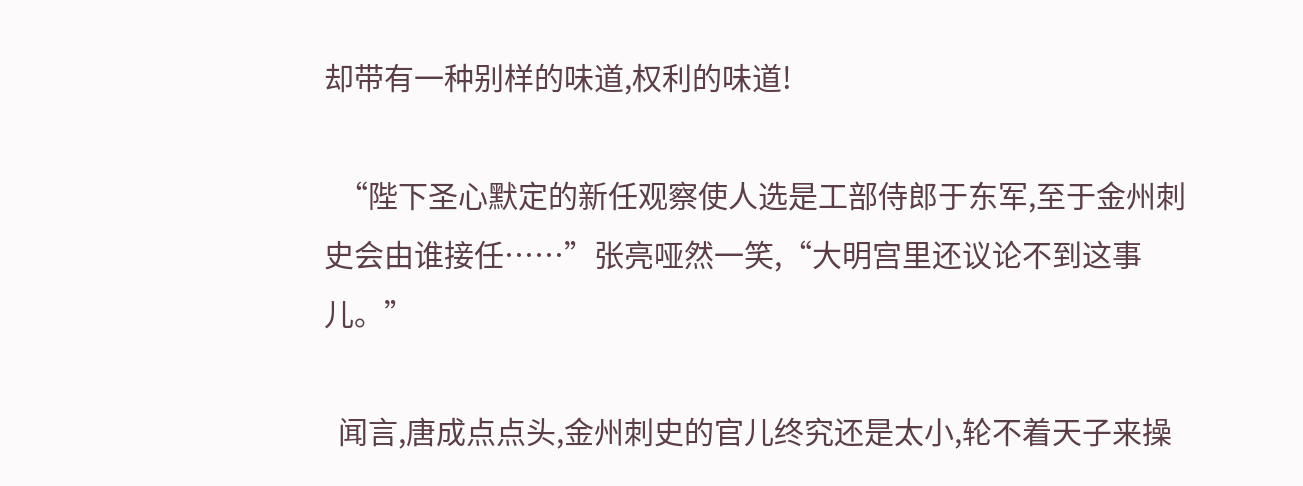却带有一种别样的味道,权利的味道!

  “陛下圣心默定的新任观察使人选是工部侍郎于东军,至于金州刺史会由谁接任……”张亮哑然一笑,“大明宫里还议论不到这事儿。”

  闻言,唐成点点头,金州刺史的官儿终究还是太小,轮不着天子来操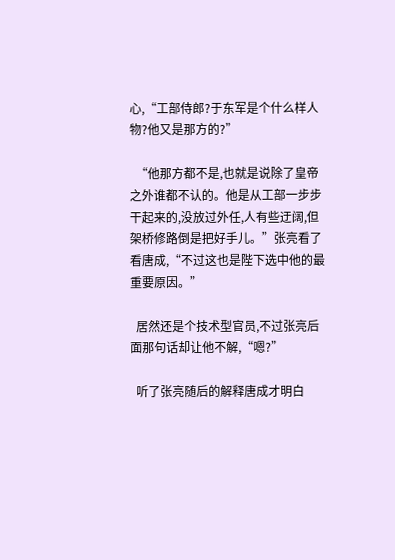心,“工部侍郎?于东军是个什么样人物?他又是那方的?”

  “他那方都不是,也就是说除了皇帝之外谁都不认的。他是从工部一步步干起来的,没放过外任,人有些迂阔,但架桥修路倒是把好手儿。”张亮看了看唐成,“不过这也是陛下选中他的最重要原因。”

  居然还是个技术型官员,不过张亮后面那句话却让他不解,“嗯?”

  听了张亮随后的解释唐成才明白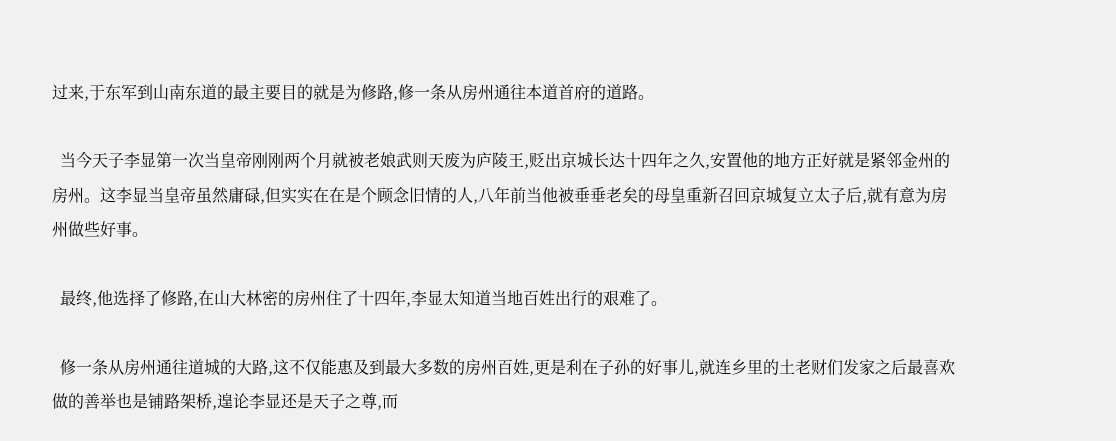过来,于东军到山南东道的最主要目的就是为修路,修一条从房州通往本道首府的道路。

  当今天子李显第一次当皇帝刚刚两个月就被老娘武则天废为庐陵王,贬出京城长达十四年之久,安置他的地方正好就是紧邻金州的房州。这李显当皇帝虽然庸碌,但实实在在是个顾念旧情的人,八年前当他被垂垂老矣的母皇重新召回京城复立太子后,就有意为房州做些好事。

  最终,他选择了修路,在山大林密的房州住了十四年,李显太知道当地百姓出行的艰难了。

  修一条从房州通往道城的大路,这不仅能惠及到最大多数的房州百姓,更是利在子孙的好事儿,就连乡里的土老财们发家之后最喜欢做的善举也是铺路架桥,遑论李显还是天子之尊,而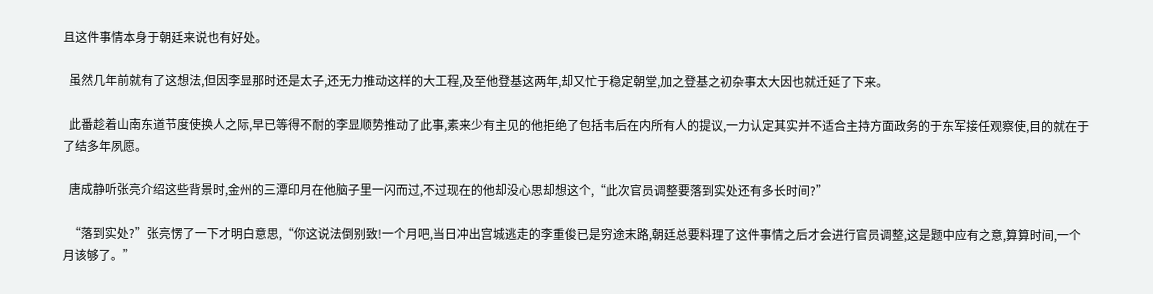且这件事情本身于朝廷来说也有好处。

  虽然几年前就有了这想法,但因李显那时还是太子,还无力推动这样的大工程,及至他登基这两年,却又忙于稳定朝堂,加之登基之初杂事太大因也就迁延了下来。

  此番趁着山南东道节度使换人之际,早已等得不耐的李显顺势推动了此事,素来少有主见的他拒绝了包括韦后在内所有人的提议,一力认定其实并不适合主持方面政务的于东军接任观察使,目的就在于了结多年夙愿。

  唐成静听张亮介绍这些背景时,金州的三潭印月在他脑子里一闪而过,不过现在的他却没心思却想这个,“此次官员调整要落到实处还有多长时间?”

  “落到实处?”张亮愣了一下才明白意思,“你这说法倒别致!一个月吧,当日冲出宫城逃走的李重俊已是穷途末路,朝廷总要料理了这件事情之后才会进行官员调整,这是题中应有之意,算算时间,一个月该够了。”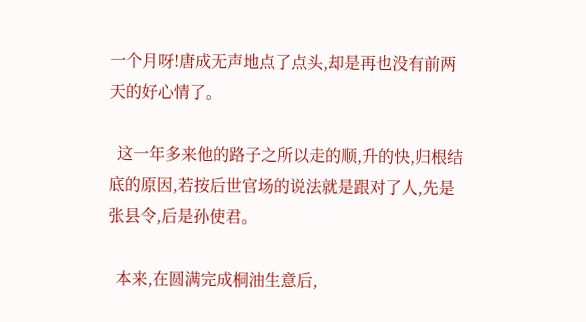一个月呀!唐成无声地点了点头,却是再也没有前两天的好心情了。

  这一年多来他的路子之所以走的顺,升的快,归根结底的原因,若按后世官场的说法就是跟对了人,先是张县令,后是孙使君。

  本来,在圆满完成桐油生意后,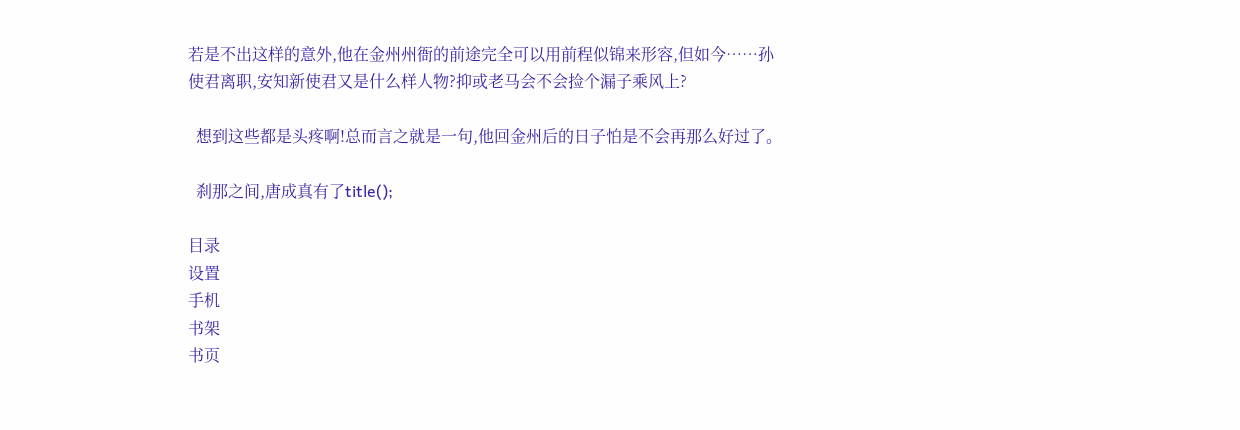若是不出这样的意外,他在金州州衙的前途完全可以用前程似锦来形容,但如今……孙使君离职,安知新使君又是什么样人物?抑或老马会不会捡个漏子乘风上?

  想到这些都是头疼啊!总而言之就是一句,他回金州后的日子怕是不会再那么好过了。

  刹那之间,唐成真有了title();

目录
设置
手机
书架
书页